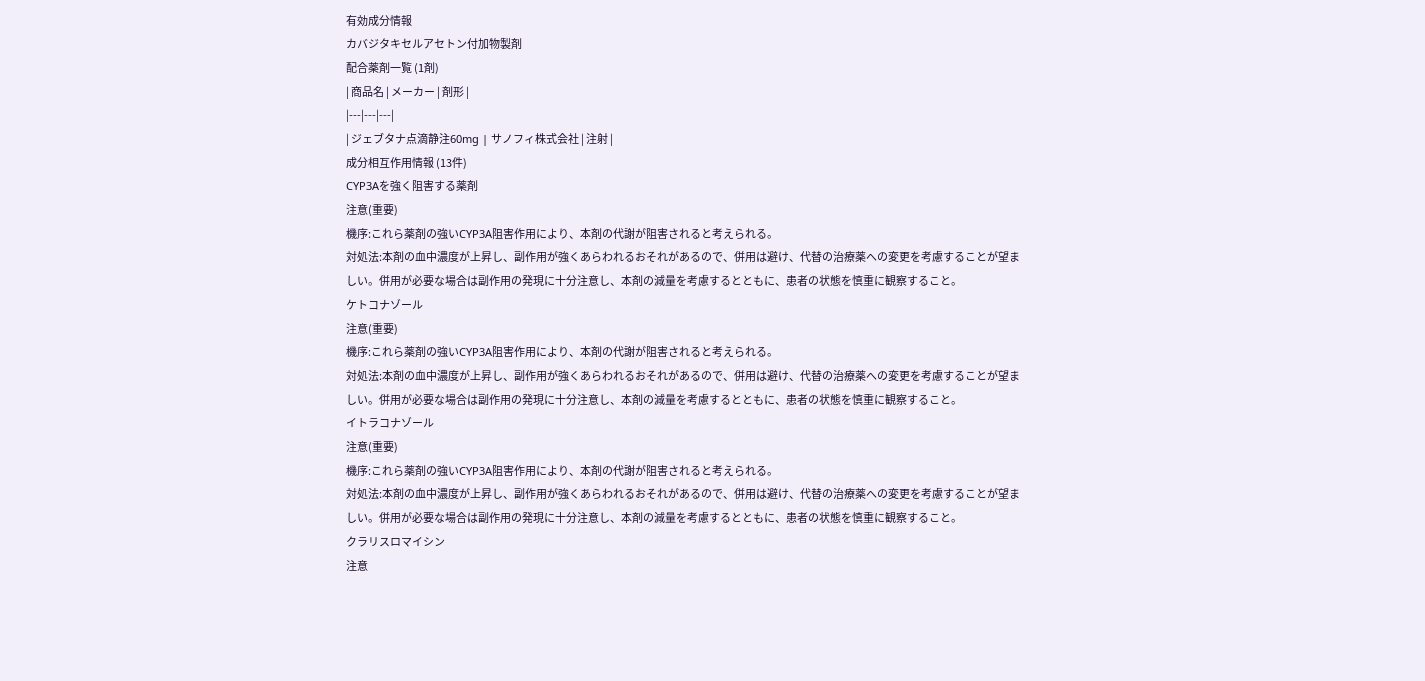有効成分情報
カバジタキセルアセトン付加物製剤
配合薬剤一覧 (1剤)
| 商品名 | メーカー | 剤形 |
|---|---|---|
| ジェブタナ点滴静注60mg | サノフィ株式会社 | 注射 |
成分相互作用情報 (13件)
CYP3Aを強く阻害する薬剤
注意(重要)
機序:これら薬剤の強いCYP3A阻害作用により、本剤の代謝が阻害されると考えられる。
対処法:本剤の血中濃度が上昇し、副作用が強くあらわれるおそれがあるので、併用は避け、代替の治療薬への変更を考慮することが望ましい。併用が必要な場合は副作用の発現に十分注意し、本剤の減量を考慮するとともに、患者の状態を慎重に観察すること。
ケトコナゾール
注意(重要)
機序:これら薬剤の強いCYP3A阻害作用により、本剤の代謝が阻害されると考えられる。
対処法:本剤の血中濃度が上昇し、副作用が強くあらわれるおそれがあるので、併用は避け、代替の治療薬への変更を考慮することが望ましい。併用が必要な場合は副作用の発現に十分注意し、本剤の減量を考慮するとともに、患者の状態を慎重に観察すること。
イトラコナゾール
注意(重要)
機序:これら薬剤の強いCYP3A阻害作用により、本剤の代謝が阻害されると考えられる。
対処法:本剤の血中濃度が上昇し、副作用が強くあらわれるおそれがあるので、併用は避け、代替の治療薬への変更を考慮することが望ましい。併用が必要な場合は副作用の発現に十分注意し、本剤の減量を考慮するとともに、患者の状態を慎重に観察すること。
クラリスロマイシン
注意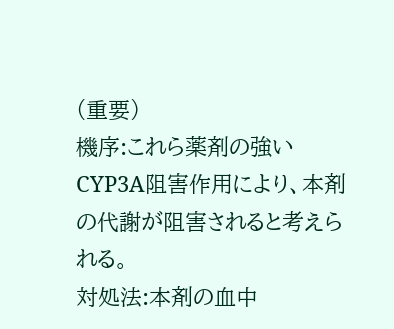(重要)
機序:これら薬剤の強いCYP3A阻害作用により、本剤の代謝が阻害されると考えられる。
対処法:本剤の血中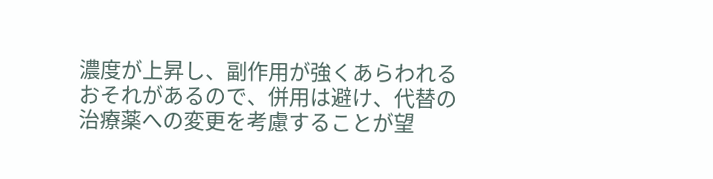濃度が上昇し、副作用が強くあらわれるおそれがあるので、併用は避け、代替の治療薬への変更を考慮することが望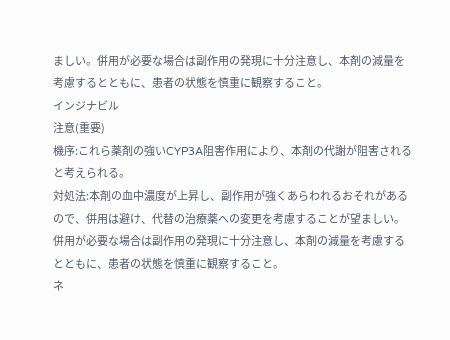ましい。併用が必要な場合は副作用の発現に十分注意し、本剤の減量を考慮するとともに、患者の状態を慎重に観察すること。
インジナビル
注意(重要)
機序:これら薬剤の強いCYP3A阻害作用により、本剤の代謝が阻害されると考えられる。
対処法:本剤の血中濃度が上昇し、副作用が強くあらわれるおそれがあるので、併用は避け、代替の治療薬への変更を考慮することが望ましい。併用が必要な場合は副作用の発現に十分注意し、本剤の減量を考慮するとともに、患者の状態を慎重に観察すること。
ネ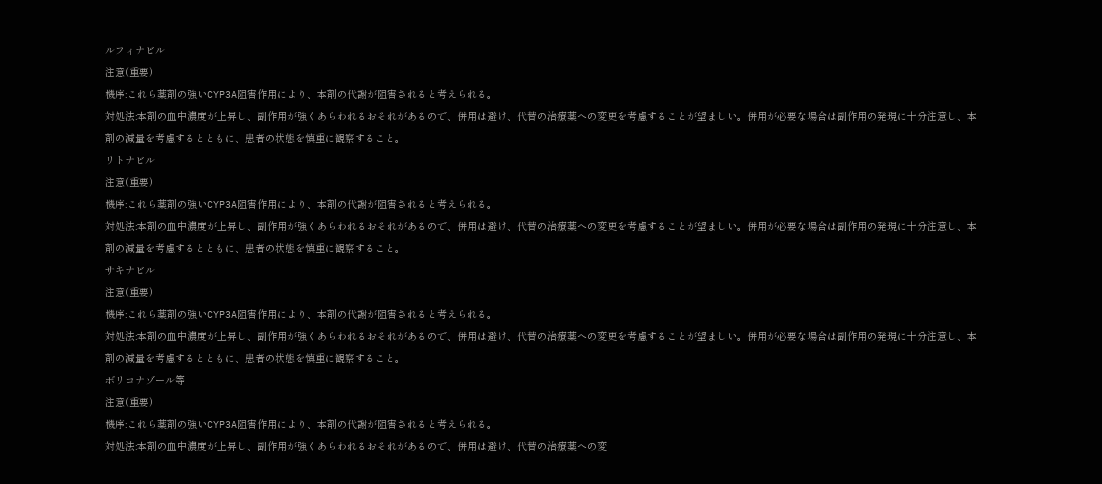ルフィナビル
注意(重要)
機序:これら薬剤の強いCYP3A阻害作用により、本剤の代謝が阻害されると考えられる。
対処法:本剤の血中濃度が上昇し、副作用が強くあらわれるおそれがあるので、併用は避け、代替の治療薬への変更を考慮することが望ましい。併用が必要な場合は副作用の発現に十分注意し、本剤の減量を考慮するとともに、患者の状態を慎重に観察すること。
リトナビル
注意(重要)
機序:これら薬剤の強いCYP3A阻害作用により、本剤の代謝が阻害されると考えられる。
対処法:本剤の血中濃度が上昇し、副作用が強くあらわれるおそれがあるので、併用は避け、代替の治療薬への変更を考慮することが望ましい。併用が必要な場合は副作用の発現に十分注意し、本剤の減量を考慮するとともに、患者の状態を慎重に観察すること。
サキナビル
注意(重要)
機序:これら薬剤の強いCYP3A阻害作用により、本剤の代謝が阻害されると考えられる。
対処法:本剤の血中濃度が上昇し、副作用が強くあらわれるおそれがあるので、併用は避け、代替の治療薬への変更を考慮することが望ましい。併用が必要な場合は副作用の発現に十分注意し、本剤の減量を考慮するとともに、患者の状態を慎重に観察すること。
ボリコナゾール等
注意(重要)
機序:これら薬剤の強いCYP3A阻害作用により、本剤の代謝が阻害されると考えられる。
対処法:本剤の血中濃度が上昇し、副作用が強くあらわれるおそれがあるので、併用は避け、代替の治療薬への変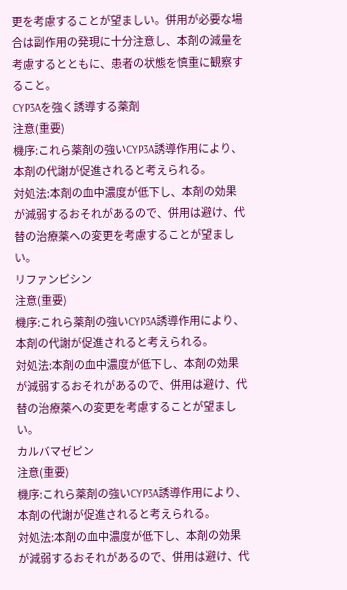更を考慮することが望ましい。併用が必要な場合は副作用の発現に十分注意し、本剤の減量を考慮するとともに、患者の状態を慎重に観察すること。
CYP3Aを強く誘導する薬剤
注意(重要)
機序:これら薬剤の強いCYP3A誘導作用により、本剤の代謝が促進されると考えられる。
対処法:本剤の血中濃度が低下し、本剤の効果が減弱するおそれがあるので、併用は避け、代替の治療薬への変更を考慮することが望ましい。
リファンピシン
注意(重要)
機序:これら薬剤の強いCYP3A誘導作用により、本剤の代謝が促進されると考えられる。
対処法:本剤の血中濃度が低下し、本剤の効果が減弱するおそれがあるので、併用は避け、代替の治療薬への変更を考慮することが望ましい。
カルバマゼピン
注意(重要)
機序:これら薬剤の強いCYP3A誘導作用により、本剤の代謝が促進されると考えられる。
対処法:本剤の血中濃度が低下し、本剤の効果が減弱するおそれがあるので、併用は避け、代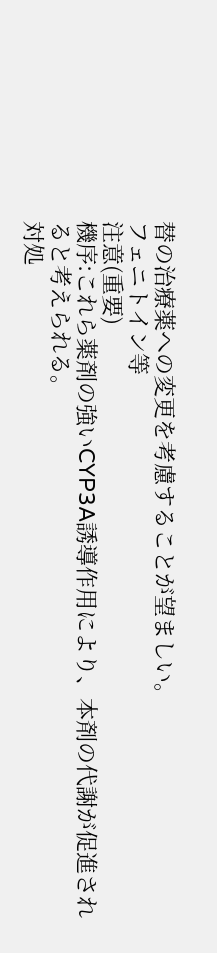替の治療薬への変更を考慮することが望ましい。
フェニトイン等
注意(重要)
機序:これら薬剤の強いCYP3A誘導作用により、本剤の代謝が促進されると考えられる。
対処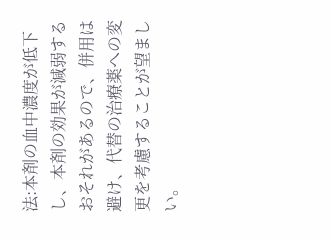法:本剤の血中濃度が低下し、本剤の効果が減弱するおそれがあるので、併用は避け、代替の治療薬への変更を考慮することが望ましい。